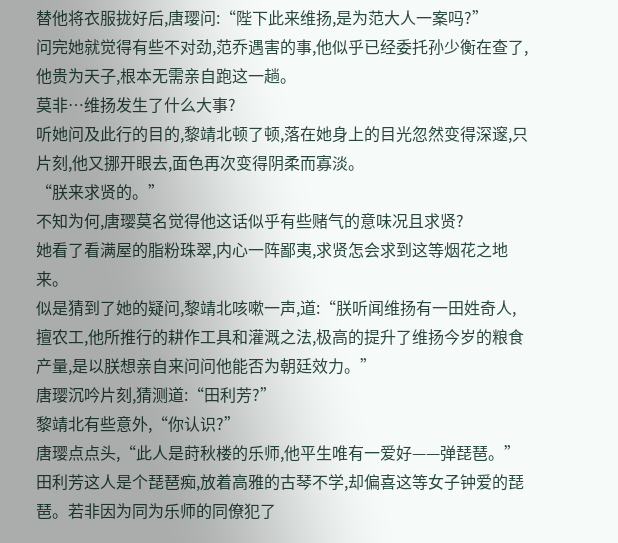替他将衣服拢好后,唐璎问:“陛下此来维扬,是为范大人一案吗?”
问完她就觉得有些不对劲,范乔遇害的事,他似乎已经委托孙少衡在查了,他贵为天子,根本无需亲自跑这一趟。
莫非…维扬发生了什么大事?
听她问及此行的目的,黎靖北顿了顿,落在她身上的目光忽然变得深邃,只片刻,他又挪开眼去,面色再次变得阴柔而寡淡。
“朕来求贤的。”
不知为何,唐璎莫名觉得他这话似乎有些赌气的意味况且求贤?
她看了看满屋的脂粉珠翠,内心一阵鄙夷,求贤怎会求到这等烟花之地来。
似是猜到了她的疑问,黎靖北咳嗽一声,道:“朕听闻维扬有一田姓奇人,擅农工,他所推行的耕作工具和灌溉之法,极高的提升了维扬今岁的粮食产量,是以朕想亲自来问问他能否为朝廷效力。”
唐璎沉吟片刻,猜测道:“田利芳?”
黎靖北有些意外,“你认识?”
唐璎点点头,“此人是莳秋楼的乐师,他平生唯有一爱好——弹琵琶。”
田利芳这人是个琵琶痴,放着高雅的古琴不学,却偏喜这等女子钟爱的琵琶。若非因为同为乐师的同僚犯了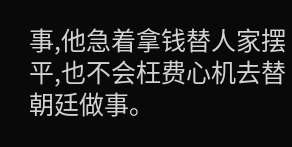事,他急着拿钱替人家摆平,也不会枉费心机去替朝廷做事。